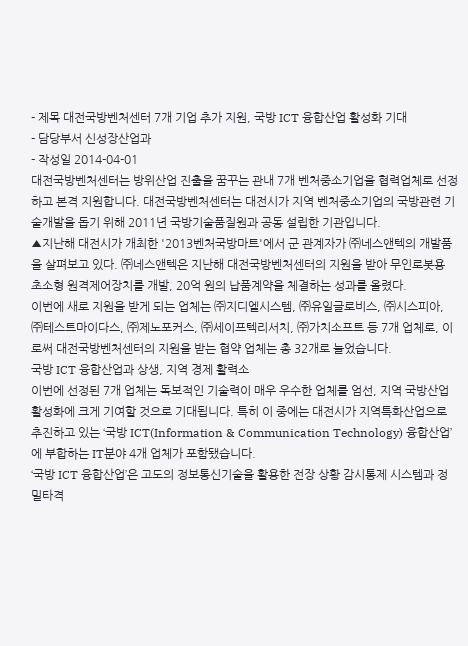- 제목 대전국방벤처센터 7개 기업 추가 지원, 국방 ICT 융합산업 활성화 기대
- 담당부서 신성장산업과
- 작성일 2014-04-01
대전국방벤처센터는 방위산업 진출을 꿈꾸는 관내 7개 벤처중소기업을 협력업체로 선정하고 본격 지원합니다. 대전국방벤처센터는 대전시가 지역 벤처중소기업의 국방관련 기술개발을 돕기 위해 2011년 국방기술품질원과 공동 설립한 기관입니다.
▲지난해 대전시가 개최한 '2013벤처국방마트'에서 군 관계자가 ㈜네스앤텍의 개발품을 살펴보고 있다. ㈜네스앤텍은 지난해 대전국방벤처센터의 지원을 받아 무인로봇용 초소형 원격제어장치를 개발, 20억 원의 납품계약을 체결하는 성과를 올렸다.
이번에 새로 지원을 받게 되는 업체는 ㈜지디엘시스템, ㈜유일글로비스, ㈜시스피아, ㈜테스트마이다스, ㈜제노포커스, ㈜세이프텍리서치, ㈜가치소프트 등 7개 업체로, 이로써 대전국방벤처센터의 지원을 받는 협약 업체는 총 32개로 늘었습니다.
국방 ICT 융합산업과 상생, 지역 경제 활력소
이번에 선정된 7개 업체는 독보적인 기술력이 매우 우수한 업체를 엄선, 지역 국방산업 활성화에 크게 기여할 것으로 기대됩니다. 특히 이 중에는 대전시가 지역특화산업으로 추진하고 있는 ‘국방 ICT(Information & Communication Technology) 융합산업’에 부합하는 IT분야 4개 업체가 포함됐습니다.
‘국방 ICT 융합산업’은 고도의 정보통신기술을 활용한 전장 상황 감시통제 시스템과 정밀타격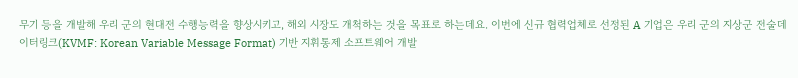무기 등을 개발해 우리 군의 현대전 수행능력을 향상시키고, 해외 시장도 개척하는 것을 목표로 하는데요. 이번에 신규 협력업체로 선정된 A 기업은 우리 군의 지상군 전술데이터링크(KVMF: Korean Variable Message Format) 기반 지휘통제 소프트웨어 개발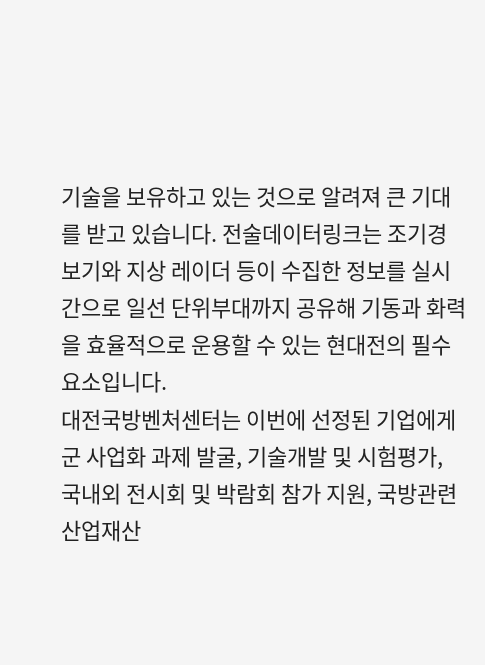기술을 보유하고 있는 것으로 알려져 큰 기대를 받고 있습니다. 전술데이터링크는 조기경보기와 지상 레이더 등이 수집한 정보를 실시간으로 일선 단위부대까지 공유해 기동과 화력을 효율적으로 운용할 수 있는 현대전의 필수요소입니다.
대전국방벤처센터는 이번에 선정된 기업에게 군 사업화 과제 발굴, 기술개발 및 시험평가, 국내외 전시회 및 박람회 참가 지원, 국방관련 산업재산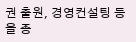권 출원, 경영컨설팅 등을 종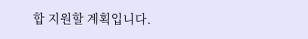합 지원할 계획입니다.